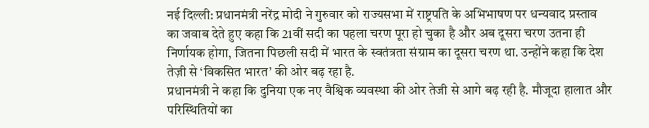नई दिल्ली: प्रधानमंत्री नरेंद्र मोदी ने गुरुवार को राज्यसभा में राष्ट्रपति के अभिभाषण पर धन्यवाद प्रस्ताव का जवाब देते हुए कहा कि 21वीं सदी का पहला चरण पूरा हो चुका है और अब दूसरा चरण उतना ही निर्णायक होगा, जितना पिछली सदी में भारत के स्वतंत्रता संग्राम का दूसरा चरण था. उन्होंने कहा कि देश तेज़ी से ‘विकसित भारत’ की ओर बढ़ रहा है.
प्रधानमंत्री ने कहा कि दुनिया एक नए वैश्विक व्यवस्था की ओर तेजी से आगे बढ़ रही है. मौजूदा हालात और परिस्थितियों का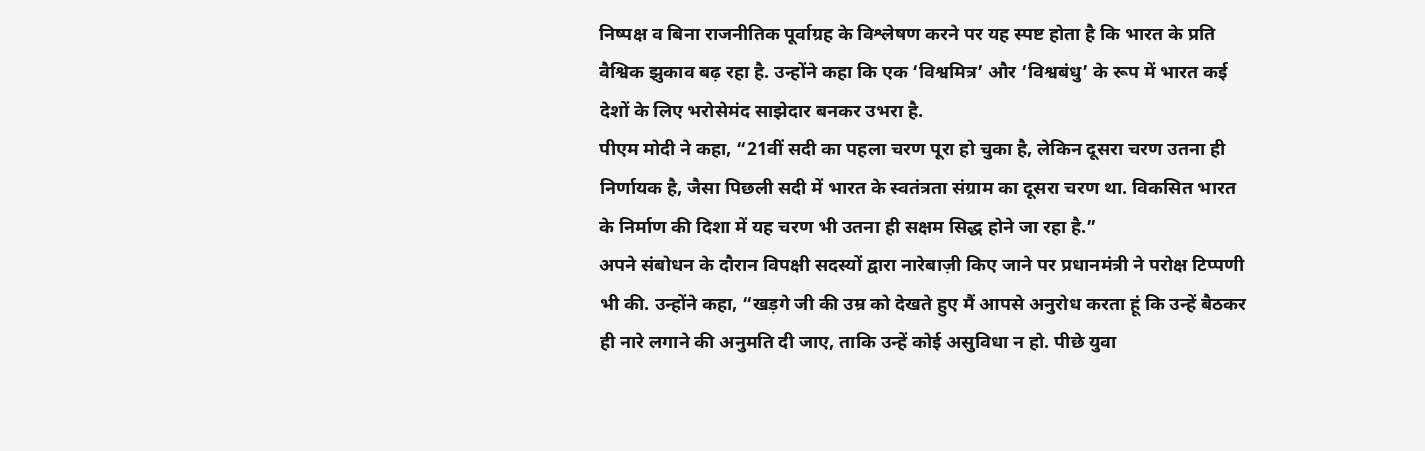निष्पक्ष व बिना राजनीतिक पूर्वाग्रह के विश्लेषण करने पर यह स्पष्ट होता है कि भारत के प्रति वैश्विक झुकाव बढ़ रहा है. उन्होंने कहा कि एक ‘विश्वमित्र’ और ‘विश्वबंधु’ के रूप में भारत कई देशों के लिए भरोसेमंद साझेदार बनकर उभरा है.
पीएम मोदी ने कहा, “21वीं सदी का पहला चरण पूरा हो चुका है, लेकिन दूसरा चरण उतना ही निर्णायक है, जैसा पिछली सदी में भारत के स्वतंत्रता संग्राम का दूसरा चरण था. विकसित भारत के निर्माण की दिशा में यह चरण भी उतना ही सक्षम सिद्ध होने जा रहा है.”
अपने संबोधन के दौरान विपक्षी सदस्यों द्वारा नारेबाज़ी किए जाने पर प्रधानमंत्री ने परोक्ष टिप्पणी भी की. उन्होंने कहा, “खड़गे जी की उम्र को देखते हुए मैं आपसे अनुरोध करता हूं कि उन्हें बैठकर ही नारे लगाने की अनुमति दी जाए, ताकि उन्हें कोई असुविधा न हो. पीछे युवा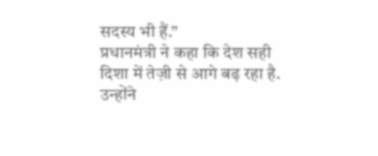सदस्य भी हैं.”
प्रधानमंत्री ने कहा कि देश सही दिशा में तेज़ी से आगे बढ़ रहा है. उन्होंने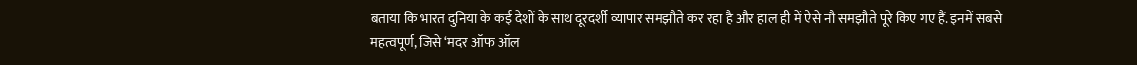बताया कि भारत दुनिया के कई देशों के साथ दूरदर्शी व्यापार समझौते कर रहा है और हाल ही में ऐसे नौ समझौते पूरे किए गए हैं. इनमें सबसे महत्वपूर्ण, जिसे ‘मदर ऑफ ऑल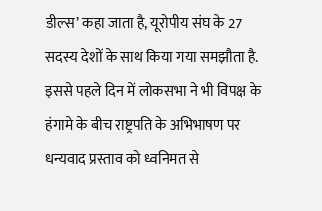डील्स’ कहा जाता है, यूरोपीय संघ के 27 सदस्य देशों के साथ किया गया समझौता है.
इससे पहले दिन में लोकसभा ने भी विपक्ष के हंगामे के बीच राष्ट्रपति के अभिभाषण पर धन्यवाद प्रस्ताव को ध्वनिमत से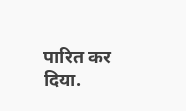पारित कर दिया.